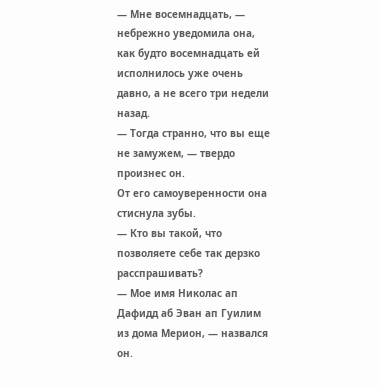— Мне восемнадцать, — небрежно уведомила она, как будто восемнадцать ей исполнилось уже очень давно, а не всего три недели назад.
— Тогда странно, что вы еще не замужем, — твердо произнес он.
От его самоуверенности она стиснула зубы.
— Кто вы такой, что позволяете себе так дерзко расспрашивать?
— Мое имя Николас ап Дафидд аб Эван ап Гуилим из дома Мерион, — назвался он.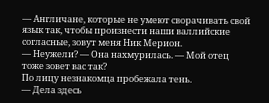— Англичане, которые не умеют сворачивать свой язык так, чтобы произнести наши валлийские согласные, зовут меня Ник Мерион.
— Неужели? — Она нахмурилась. — Мой отец тоже зовет вас так?
По лицу незнакомца пробежала тень.
— Дела здесь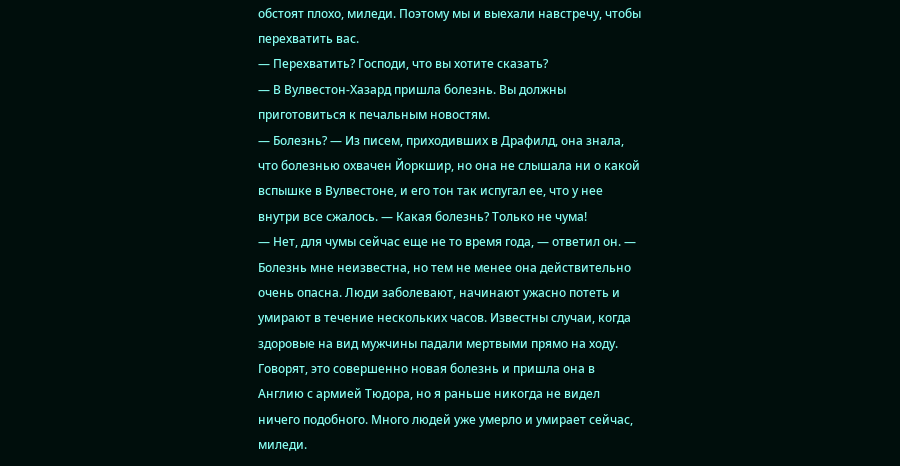обстоят плохо, миледи. Поэтому мы и выехали навстречу, чтобы перехватить вас.
— Перехватить? Господи, что вы хотите сказать?
— В Вулвестон-Хазард пришла болезнь. Вы должны приготовиться к печальным новостям.
— Болезнь? — Из писем, приходивших в Драфилд, она знала, что болезнью охвачен Йоркшир, но она не слышала ни о какой вспышке в Вулвестоне, и его тон так испугал ее, что у нее внутри все сжалось. — Какая болезнь? Только не чума!
— Нет, для чумы сейчас еще не то время года, — ответил он. — Болезнь мне неизвестна, но тем не менее она действительно очень опасна. Люди заболевают, начинают ужасно потеть и умирают в течение нескольких часов. Известны случаи, когда здоровые на вид мужчины падали мертвыми прямо на ходу. Говорят, это совершенно новая болезнь и пришла она в Англию с армией Тюдора, но я раньше никогда не видел ничего подобного. Много людей уже умерло и умирает сейчас, миледи.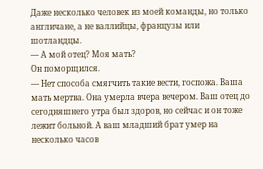Даже несколько человек из моей команды, но только англичане, а не валлийцы, французы или шотландцы.
— А мой отец? Моя мать?
Он поморщился.
— Нет способа смягчить такие вести, госпожа. Ваша мать мертва. Она умерла вчера вечером. Ваш отец до сегодняшнего утра был здоров, но сейчас и он тоже лежит больной. А ваш младший брат умер на несколько часов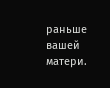раньше вашей матери.